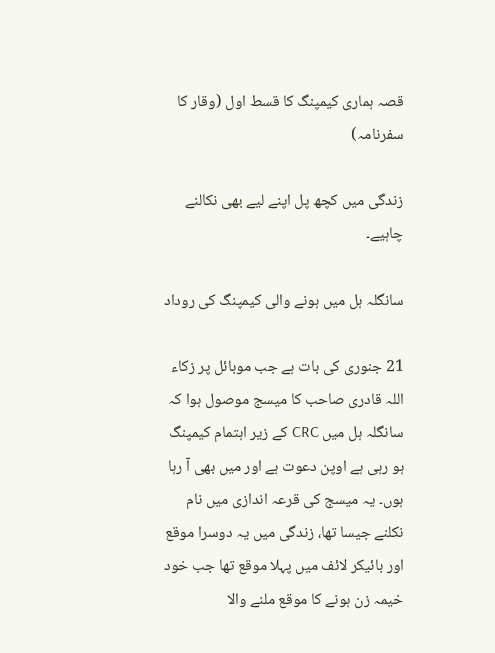قصہ ہماری کیمپنگ کا قسط اول (وقار کا سفرنامہ)

زندگی میں کچھ پل اپنے لیے بھی نکالنے چاہیے۔

سانگلہ ہل میں ہونے والی کیمپنگ کی روداد

21 جنوری کی بات ہے جب موبائل پر زکاء اللہ قادری صاحب کا میسج موصول ہوا کہ سانگلہ ہل میں CRC کے زیر اہتمام کیمپنگ ہو رہی ہے اوپن دعوت ہے اور میں بھی آ رہا ہوں۔ یہ میسج کی قرعہ اندازی میں نام نکلنے جیسا تھا، زندگی میں یہ دوسرا موقع اور بائیکر لائف میں پہلا موقع تھا جب خود خیمہ زن ہونے کا موقع ملنے والا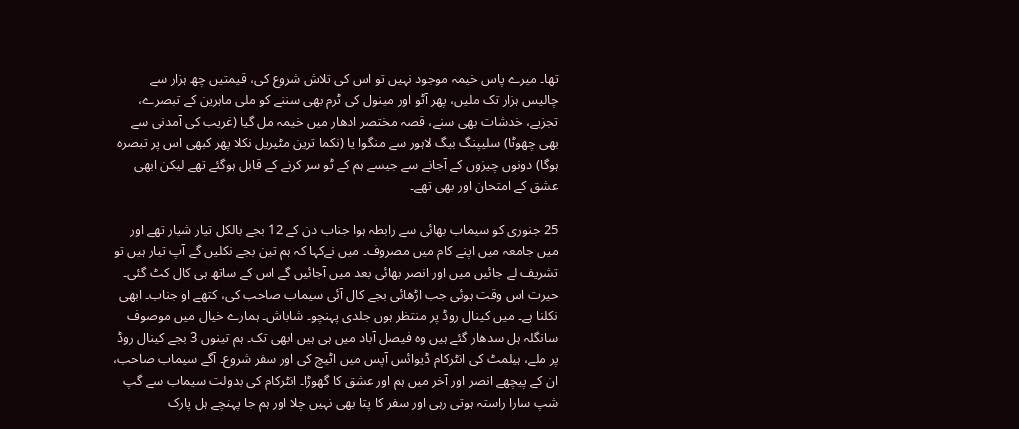تھا۔ میرے پاس خیمہ موجود نہیں تو اس کی تلاش شروع کی، قیمتیں چھ ہزار سے چالیس ہزار تک ملیں، پھر آٹو اور مینول کی ٹرم بھی سننے کو ملی ماہرین کے تبصرے، تجزیے، خدشات بھی سنے، قصہ مختصر ادھار میں خیمہ مل گیا (غریب کی آمدنی سے بھی چھوٹا) سلیپنگ بیگ لاہور سے منگوا یا (نکما ترین مٹیریل نکلا پھر کبھی اس پر تبصرہ ہوگا) دونوں چیزوں کے آجانے سے جیسے ہم کے ٹو سر کرنے کے قابل ہوگئے تھے لیکن ابھی عشق کے امتحان اور بھی تھے۔

25 جنوری کو سیماب بھائی سے رابطہ ہوا جناب دن کے 12 بجے بالکل تیار شیار تھے اور میں جامعہ میں اپنے کام میں مصروف۔ میں نےکہا کہ ہم تین بجے نکلیں گے آپ تیار ہیں تو تشریف لے جائیں میں اور انصر بھائی بعد میں آجائیں گے اس کے ساتھ ہی کال کٹ گئی۔ حیرت اس وقت ہوئی جب اڑھائی بجے کال آئی سیماب صاحب کی، کتھے او جناب۔ ابھی نکلنا ہے۔ میں کینال روڈ پر منتظر ہوں جلدی پہنچو۔ شاباش۔ ہمارے خیال میں موصوف سانگلہ ہل سدھار گئے ہیں وہ فیصل آباد میں ہی ہیں ابھی تک۔ ہم تینوں 3 بجے کینال روڈ پر ملے، ہیلمٹ کی انٹرکام ڈیوائس آپس میں اٹیچ کی اور سفر شروع۔ آگے سیماب صاحب، ان کے پیچھے انصر اور آخر میں ہم اور عشق کا گھوڑا۔ انٹرکام کی بدولت سیماب سے گپ شپ سارا راستہ ہوتی رہی اور سفر کا پتا بھی نہیں چلا اور ہم جا پہنچے ہل پارک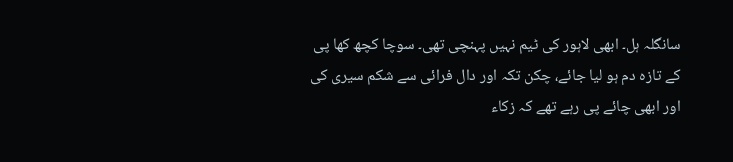سانگلہ ہل۔ ابھی لاہور کی ٹیم نہیں پہنچی تھی۔ سوچا کچھ کھا پی کے تازہ دم ہو لیا جائے، چکن تکہ اور دال فرائی سے شکم سیری کی اور ابھی چائے پی رہے تھے کہ زکاء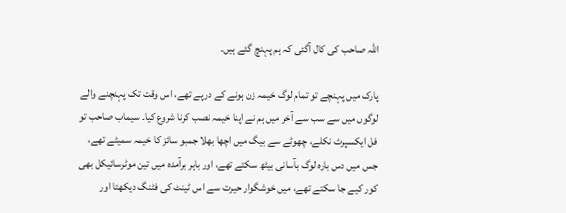اللہ صاحب کی کال آگئی کہ ہم پہنچ گئے ہیں۔

پارک میں پہنچے تو تمام لوگ خیمہ زن ہونے کے درپے تھے، اس وقت تک پہنچنے والے لوگوں میں سے سب سے آخر میں ہم نے اپنا خیمہ نصب کرنا شروع کیا۔ سیماب صاحب تو فل ایکسپرٹ نکلے، چھوٹے سے بیگ میں اچھا بھلا جمبو سائز کا خیمہ سمیٹے تھے، جس میں دس بارہ لوگ بآسانی بیٹھ سکتے تھے، اور باہر برآمدہ میں تین موٹرسائیکل بھی کور کیے جا سکتے تھے، میں خوشگوار حیرت سے اس ٹینٹ کی فٹنگ دیکھتا اور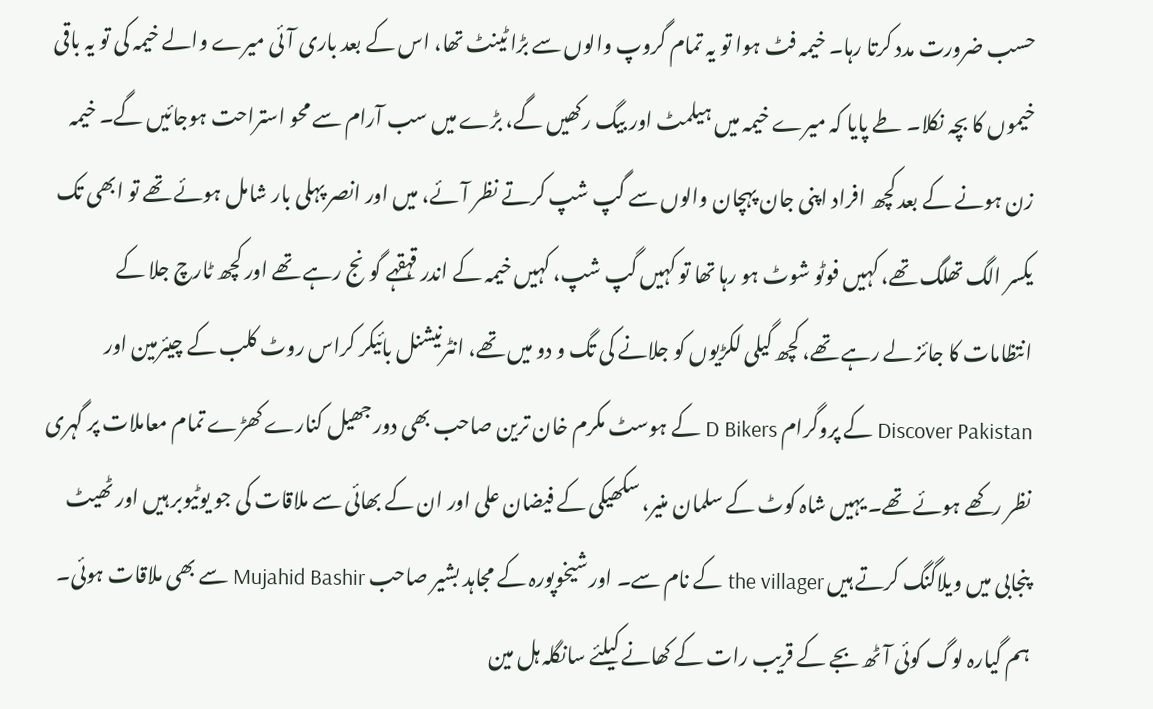حسب ضرورت مدد کرتا رہا۔ خیمہ فٹ ہوا تو یہ تمام گروپ والوں سے بڑا ٹینٹ تھا، اس کے بعد باری آئی میرے والے خیمہ کی تو یہ باقی خیموں کا بچہ نکلا۔ طے پایا کہ میرے خیمہ میں ہیلمٹ اور بیگ رکھیں گے، بڑے میں سب آرام سے محو استراحت ہوجائیں گے۔ خیمہ زن ہونے کے بعد کچھ افراد اپنی جان پہچان والوں سے گپ شپ کرتے نظر آئے، میں اور انصر پہلی بار شامل ہوئے تھے تو ابھی تک یکسر الگ تھلگ تھے، کہیں فوٹو شوٹ ہو رہا تھا تو کہیں گپ شپ، کہیں خیمہ کے اندر قہقہے گونج رہے تھے اور کچھ ٹارچ جلا کے انتظامات کا جائز لے رہے تھے، کچھ گیلی لکڑیوں کو جلانے کی تگ و دو میں تھے، انٹرنیشنل بائیکر کراس روٹ کلب کے چیئرمین اور Discover Pakistan کے پروگرام D Bikers کے ہوسٹ مکرم خان ترین صاحب بھی دور جھیل کنارے کھڑے تمام معاملات پر گہری نظر رکھے ہوئے تھے۔ یہیں شاہ کوٹ کے سلمان منیر، سکھیکی کے فیضان علی اور ان کے بھائی سے ملاقات کی جو یوٹیوبر ہیں اور ٹھیٹ پنجابی میں ویلاگنگ کرتے ہیں the villager کے نام سے۔ اور شیخوپورہ کے مجاہد بشیر صاحب Mujahid Bashir سے بھی ملاقات ہوئی۔ ہم گیارہ لوگ کوئی آٹھ بجے کے قریب رات کے کھانے کیلئے سانگلہ ہل مین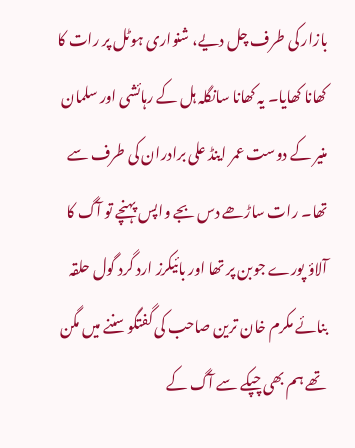بازار کی طرف چل دیے، شنواری ہوٹل پر رات کا کھانا کھایا۔ یہ کھانا سانگلہ ہل کے رہائشی اور سلمان منیر کے دوست عمر اینڈ علی برادران کی طرف سے تھا۔ رات ساڑھے دس بجے واپس پہنچے تو آگ کا آلاؤ پورے جوبن پر تھا اور بائیکرز ارد گرد گول حلقہ بنائے مکرم خان ترین صاحب کی گفتگو سننے میں مگن تھے ہم بھی چپکے سے آگ کے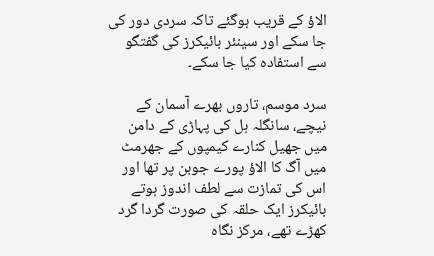الاؤ کے قریب ہوگئے تاکہ سردی دور کی جا سکے اور سینئر بائیکرز کی گفتگو سے استفادہ کیا جا سکے۔

سرد موسم، تاروں بھرے آسمان کے نیچے، سانگلہ ہل کی پہاڑی کے دامن میں جھیل کنارے کیمپوں کے جھرمٹ میں آگ کا الاؤ پورے جوبن پر تھا اور اس کی تمازت سے لطف اندوز ہوتے بائیکرز ایک حلقہ کی صورت گردا گرد کھڑے تھے، مرکز نگاہ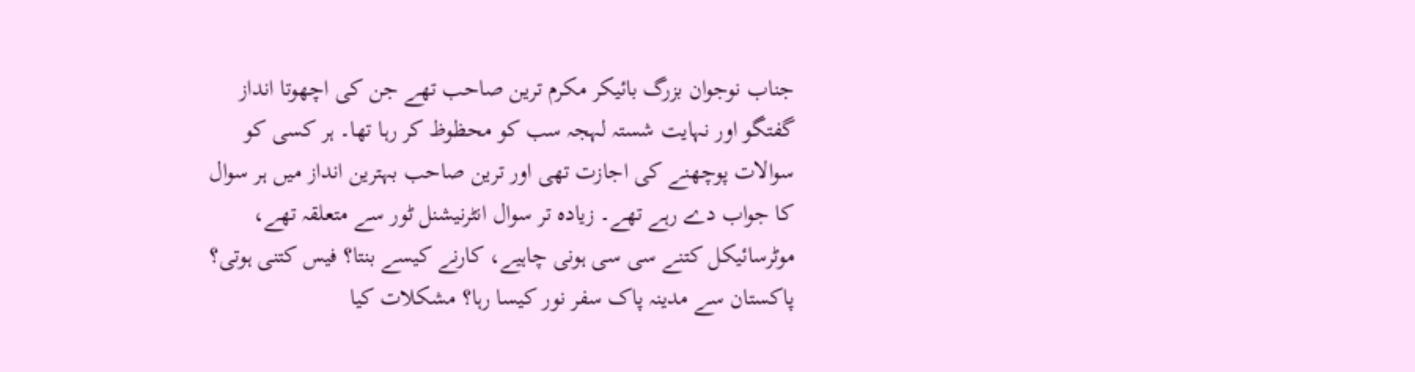جناب نوجوان بزرگ بائیکر مکرم ترین صاحب تھے جن کی اچھوتا انداز گفتگو اور نہایت شستہ لہجہ سب کو محظوظ کر رہا تھا۔ ہر کسی کو سوالات پوچھنے کی اجازت تھی اور ترین صاحب بہترین انداز میں ہر سوال کا جواب دے رہے تھے۔ زیادہ تر سوال انٹرنیشنل ٹور سے متعلقہ تھے، موٹرسائیکل کتنے سی سی ہونی چاہیے، کارنے کیسے بنتا؟ فیس کتنی ہوتی؟ پاکستان سے مدینہ پاک سفر نور کیسا رہا؟ مشکلات کیا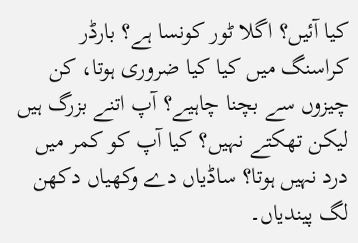کیا آئیں؟ اگلا ٹور کونسا ہے؟ بارڈر کراسنگ میں کیا کیا ضروری ہوتا، کن چیزوں سے بچنا چاہیے؟ آپ اتنے بزرگ ہیں لیکن تھکتے نہیں؟ کیا آپ کو کمر میں درد نہیں ہوتا؟ ساڈیاں دے وکھیاں دکھن لگ پیندیاں۔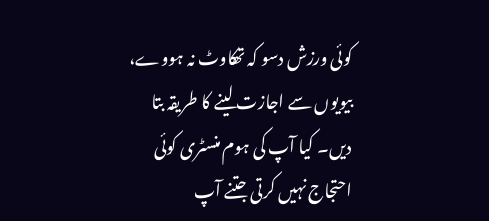کوئی ورزش دسو کہ تھکاوٹ نہ ہووے، بیویوں سے اجازت لینے کا طریقہ بتا دیں۔ کیا آپ کی ہوم منسٹری کوئی احتجاج نہیں کرتی جتنے آپ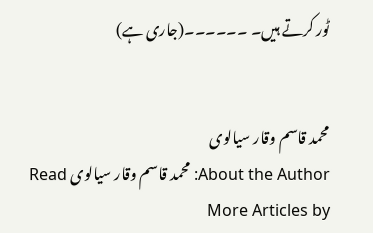ٹور کرتے ہیں۔ ۔۔۔۔۔۔(جاری ہے)


محمد قاسم وقار سیالوی
About the Author: محمد قاسم وقار سیالوی Read More Articles by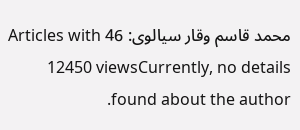محمد قاسم وقار سیالوی: 46 Articles with 12450 viewsCurrently, no details found about the author.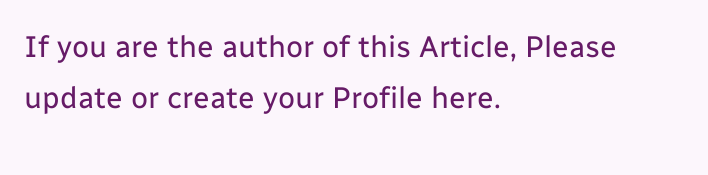If you are the author of this Article, Please update or create your Profile here.